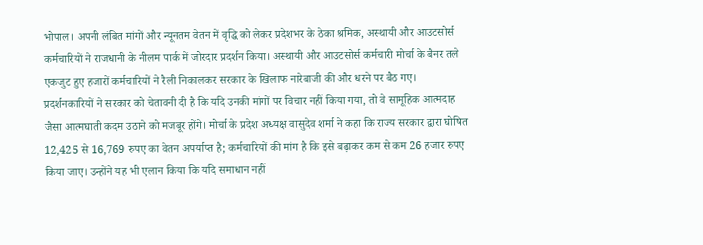भोपाल। अपनी लंबित मांगों और न्यूनतम वेतन में वृद्धि को लेकर प्रदेशभर के ठेका श्रमिक, अस्थायी और आउटसोर्स कर्मचारियों ने राजधानी के नीलम पार्क में जोरदार प्रदर्शन किया। अस्थायी और आउटसोर्स कर्मचारी मोर्चा के बैनर तले एकजुट हुए हजारों कर्मचारियों ने रैली निकालकर सरकार के खिलाफ नारेबाजी की और धरने पर बैठ गए।
प्रदर्शनकारियों ने सरकार को चेतावनी दी है कि यदि उनकी मांगों पर विचार नहीं किया गया, तो वे सामूहिक आत्मदाह जैसा आत्मघाती कदम उठाने को मजबूर होंगे। मोर्चा के प्रदेश अध्यक्ष वासुदेव शर्मा ने कहा कि राज्य सरकार द्वारा घोषित 12,425 से 16,769 रुपए का वेतन अपर्याप्त है; कर्मचारियों की मांग है कि इसे बढ़ाकर कम से कम 26 हजार रुपए किया जाए। उन्होंने यह भी एलान किया कि यदि समाधान नहीं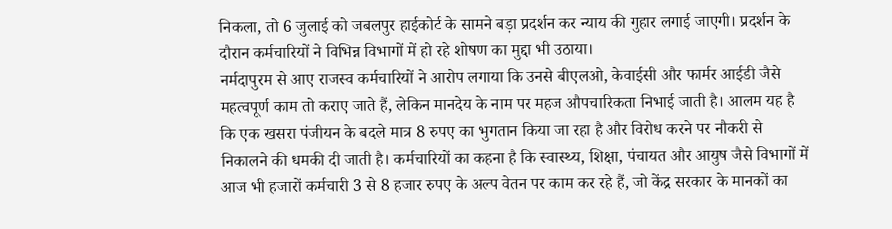निकला, तो 6 जुलाई को जबलपुर हाईकोर्ट के सामने बड़ा प्रदर्शन कर न्याय की गुहार लगाई जाएगी। प्रदर्शन के दौरान कर्मचारियों ने विभिन्न विभागों में हो रहे शोषण का मुद्दा भी उठाया।
नर्मदापुरम से आए राजस्व कर्मचारियों ने आरोप लगाया कि उनसे बीएलओ, केवाईसी और फार्मर आईडी जैसे महत्वपूर्ण काम तो कराए जाते हैं, लेकिन मानदेय के नाम पर महज औपचारिकता निभाई जाती है। आलम यह है कि एक खसरा पंजीयन के बदले मात्र 8 रुपए का भुगतान किया जा रहा है और विरोध करने पर नौकरी से निकालने की धमकी दी जाती है। कर्मचारियों का कहना है कि स्वास्थ्य, शिक्षा, पंचायत और आयुष जैसे विभागों में आज भी हजारों कर्मचारी 3 से 8 हजार रुपए के अल्प वेतन पर काम कर रहे हैं, जो केंद्र सरकार के मानकों का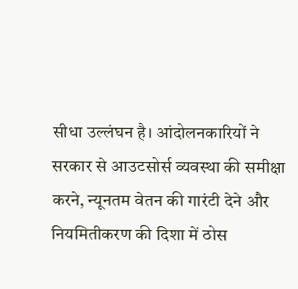सीधा उल्लंघन है। आंदोलनकारियों ने सरकार से आउटसोर्स व्यवस्था की समीक्षा करने, न्यूनतम वेतन की गारंटी देने और नियमितीकरण की दिशा में ठोस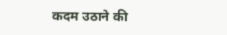कदम उठाने की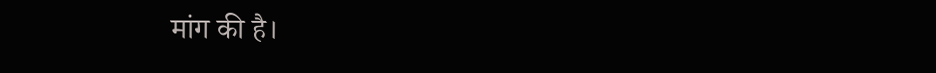मांग की है।